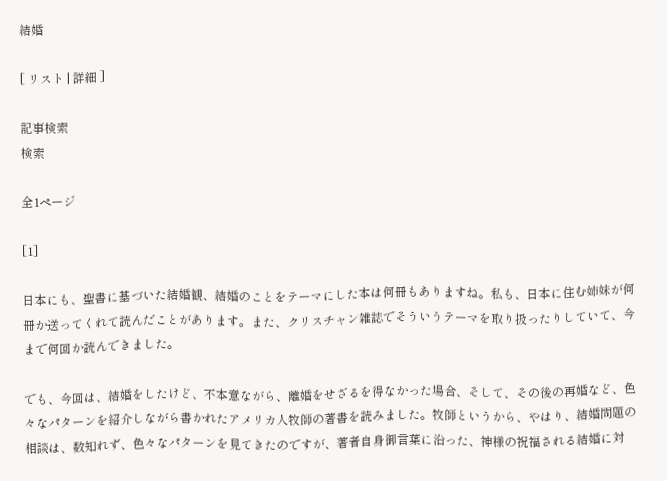結婚

[ リスト | 詳細 ]

記事検索
検索

全1ページ

[1]

日本にも、聖書に基づいた結婚観、結婚のことをテーマにした本は何冊もありますね。私も、日本に住む姉妹が何冊か送ってくれて読んだことがあります。また、クリスチャン雑誌でそういうテーマを取り扱ったりしていて、今まで何回か読んできました。

でも、今回は、結婚をしたけど、不本意ながら、離婚をせざるを得なかった場合、そして、その後の再婚など、色々なパターンを紹介しながら書かれたアメリカ人牧師の著書を読みました。牧師というから、やはり、結婚問題の相談は、数知れず、色々なパターンを見てきたのですが、著者自身御言葉に沿った、神様の祝福される結婚に対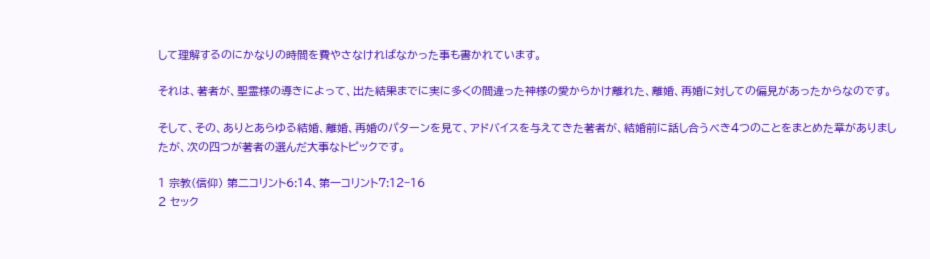して理解するのにかなりの時間を費やさなければなかった事も書かれています。

それは、著者が、聖霊様の導きによって、出た結果までに実に多くの間違った神様の愛からかけ離れた、離婚、再婚に対しての偏見があったからなのです。

そして、その、ありとあらゆる結婚、離婚、再婚のパターンを見て、アドバイスを与えてきた著者が、結婚前に話し合うべき4つのことをまとめた章がありましたが、次の四つが著者の選んだ大事なトピックです。

1 宗教(信仰) 第二コリント6:14、第一コリント7:12−16
2 セック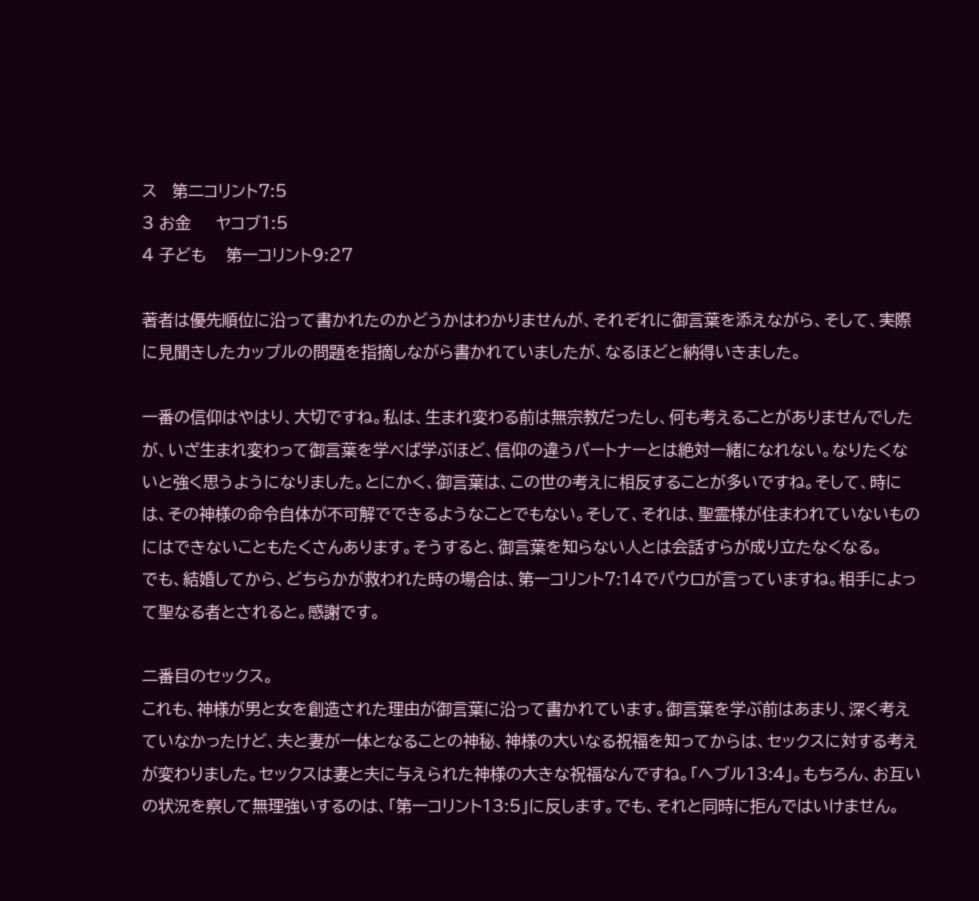ス   第二コリント7:5
3 お金     ヤコブ1:5
4 子ども    第一コリント9:27

著者は優先順位に沿って書かれたのかどうかはわかりませんが、それぞれに御言葉を添えながら、そして、実際に見聞きしたカップルの問題を指摘しながら書かれていましたが、なるほどと納得いきました。

一番の信仰はやはり、大切ですね。私は、生まれ変わる前は無宗教だったし、何も考えることがありませんでしたが、いざ生まれ変わって御言葉を学べば学ぶほど、信仰の違うパートナーとは絶対一緒になれない。なりたくないと強く思うようになりました。とにかく、御言葉は、この世の考えに相反することが多いですね。そして、時には、その神様の命令自体が不可解でできるようなことでもない。そして、それは、聖霊様が住まわれていないものにはできないこともたくさんあります。そうすると、御言葉を知らない人とは会話すらが成り立たなくなる。
でも、結婚してから、どちらかが救われた時の場合は、第一コリント7:14でパウロが言っていますね。相手によって聖なる者とされると。感謝です。

二番目のセックス。
これも、神様が男と女を創造された理由が御言葉に沿って書かれています。御言葉を学ぶ前はあまり、深く考えていなかったけど、夫と妻が一体となることの神秘、神様の大いなる祝福を知ってからは、セックスに対する考えが変わりました。セックスは妻と夫に与えられた神様の大きな祝福なんですね。「へブル13:4」。もちろん、お互いの状況を察して無理強いするのは、「第一コリント13:5」に反します。でも、それと同時に拒んではいけません。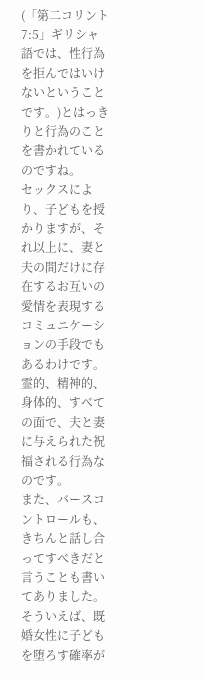(「第二コリント7:5」ギリシャ語では、性行為を拒んではいけないということです。)とはっきりと行為のことを書かれているのですね。
セックスにより、子どもを授かりますが、それ以上に、妻と夫の間だけに存在するお互いの愛情を表現するコミュニケーションの手段でもあるわけです。霊的、精神的、身体的、すべての面で、夫と妻に与えられた祝福される行為なのです。
また、バースコントロールも、きちんと話し合ってすべきだと言うことも書いてありました。そういえば、既婚女性に子どもを堕ろす確率が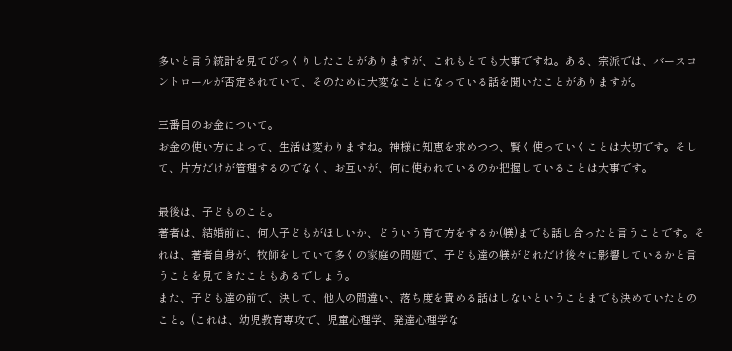多いと言う統計を見てびっくりしたことがありますが、これもとても大事ですね。ある、宗派では、バースコントロールが否定されていて、そのために大変なことになっている話を聞いたことがありますが。

三番目のお金について。
お金の使い方によって、生活は変わりますね。神様に知恵を求めつつ、賢く使っていくことは大切です。そして、片方だけが管理するのでなく、お互いが、何に使われているのか把握していることは大事です。

最後は、子どものこと。
著者は、結婚前に、何人子どもがほしいか、どういう育て方をするか(躾)までも話し合ったと言うことです。それは、著者自身が、牧師をしていて多くの家庭の問題で、子ども達の躾がどれだけ後々に影響しているかと言うことを見てきたこともあるでしょう。
また、子ども達の前で、決して、他人の間違い、落ち度を責める話はしないということまでも決めていたとのこと。(これは、幼児教育専攻で、児童心理学、発達心理学な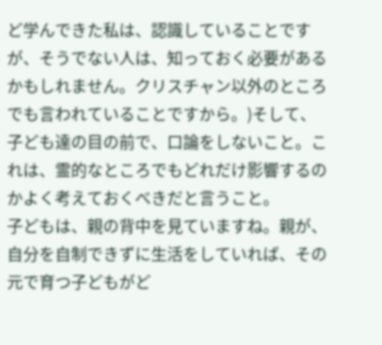ど学んできた私は、認識していることですが、そうでない人は、知っておく必要があるかもしれません。クリスチャン以外のところでも言われていることですから。)そして、子ども達の目の前で、口論をしないこと。これは、霊的なところでもどれだけ影響するのかよく考えておくべきだと言うこと。
子どもは、親の背中を見ていますね。親が、自分を自制できずに生活をしていれば、その元で育つ子どもがど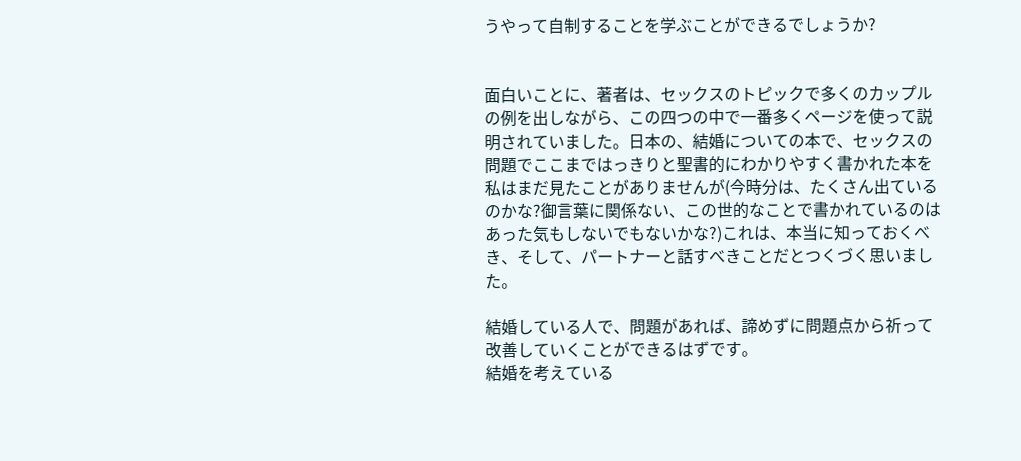うやって自制することを学ぶことができるでしょうか?


面白いことに、著者は、セックスのトピックで多くのカップルの例を出しながら、この四つの中で一番多くページを使って説明されていました。日本の、結婚についての本で、セックスの問題でここまではっきりと聖書的にわかりやすく書かれた本を私はまだ見たことがありませんが(今時分は、たくさん出ているのかな?御言葉に関係ない、この世的なことで書かれているのはあった気もしないでもないかな?)これは、本当に知っておくべき、そして、パートナーと話すべきことだとつくづく思いました。

結婚している人で、問題があれば、諦めずに問題点から祈って改善していくことができるはずです。
結婚を考えている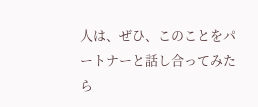人は、ぜひ、このことをパートナーと話し合ってみたら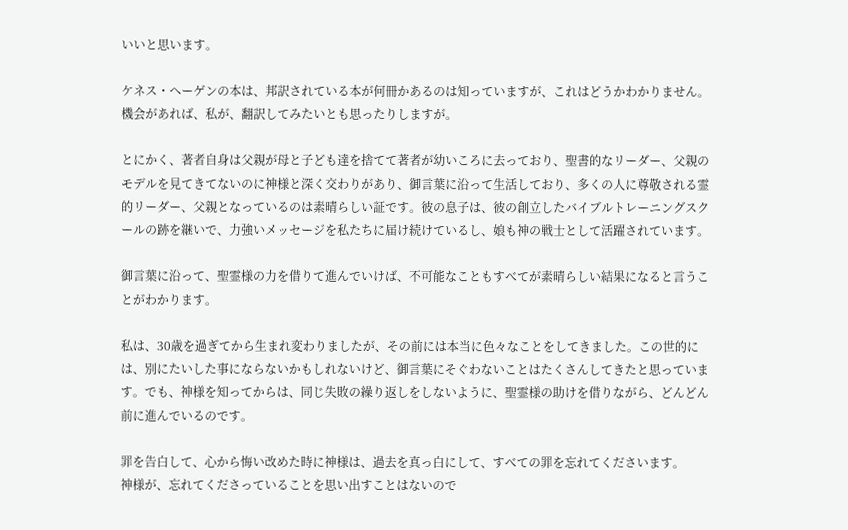いいと思います。

ケネス・へーゲンの本は、邦訳されている本が何冊かあるのは知っていますが、これはどうかわかりません。
機会があれば、私が、翻訳してみたいとも思ったりしますが。

とにかく、著者自身は父親が母と子ども達を捨てて著者が幼いころに去っており、聖書的なリーダー、父親のモデルを見てきてないのに神様と深く交わりがあり、御言葉に沿って生活しており、多くの人に尊敬される霊的リーダー、父親となっているのは素晴らしい証です。彼の息子は、彼の創立したバイブルトレーニングスクールの跡を継いで、力強いメッセージを私たちに届け続けているし、娘も神の戦士として活躍されています。

御言葉に沿って、聖霊様の力を借りて進んでいけば、不可能なこともすべてが素晴らしい結果になると言うことがわかります。

私は、30歳を過ぎてから生まれ変わりましたが、その前には本当に色々なことをしてきました。この世的には、別にたいした事にならないかもしれないけど、御言葉にそぐわないことはたくさんしてきたと思っています。でも、神様を知ってからは、同じ失敗の繰り返しをしないように、聖霊様の助けを借りながら、どんどん前に進んでいるのです。

罪を告白して、心から悔い改めた時に神様は、過去を真っ白にして、すべての罪を忘れてくださいます。
神様が、忘れてくださっていることを思い出すことはないので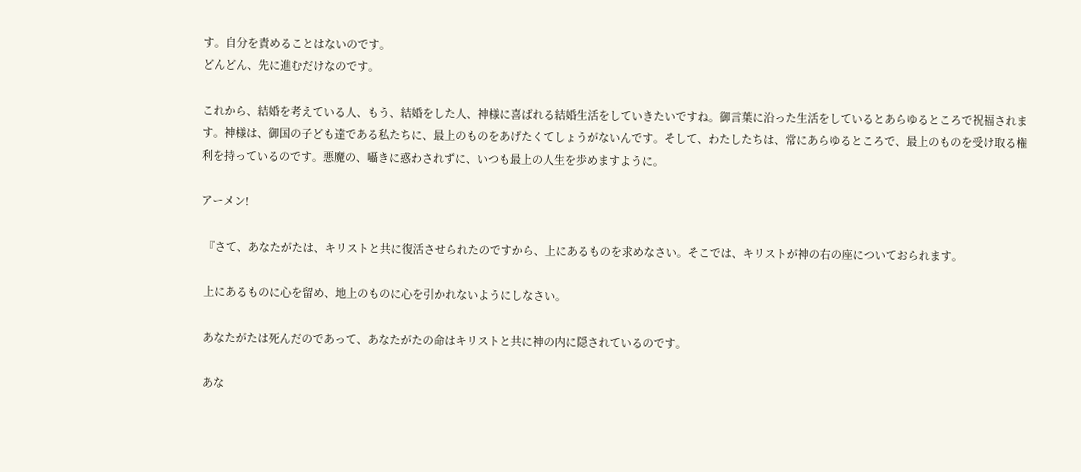す。自分を責めることはないのです。
どんどん、先に進むだけなのです。

これから、結婚を考えている人、もう、結婚をした人、神様に喜ばれる結婚生活をしていきたいですね。御言葉に沿った生活をしているとあらゆるところで祝福されます。神様は、御国の子ども達である私たちに、最上のものをあげたくてしょうがないんです。そして、わたしたちは、常にあらゆるところで、最上のものを受け取る権利を持っているのです。悪魔の、囁きに惑わされずに、いつも最上の人生を歩めますように。

アーメン!

 『さて、あなたがたは、キリストと共に復活させられたのですから、上にあるものを求めなさい。そこでは、キリストが神の右の座についておられます。

 上にあるものに心を留め、地上のものに心を引かれないようにしなさい。

 あなたがたは死んだのであって、あなたがたの命はキリストと共に神の内に隠されているのです。

 あな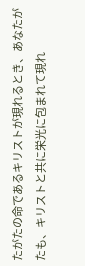たがたの命であるキリストが現れるとき、あなたがたも、キリストと共に栄光に包まれて現れ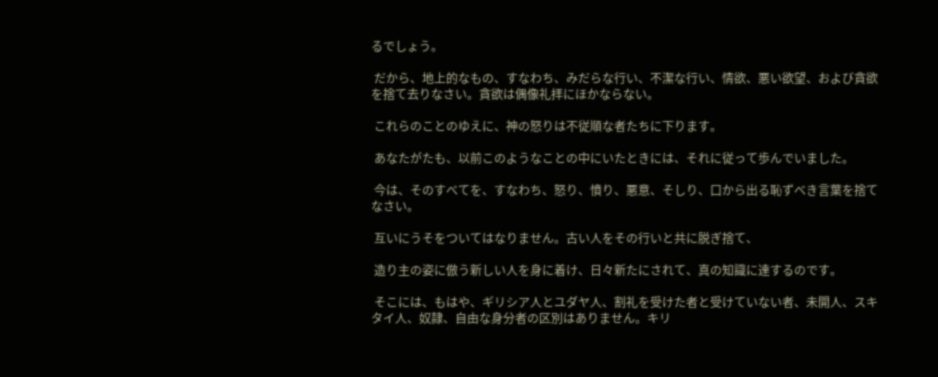るでしょう。

 だから、地上的なもの、すなわち、みだらな行い、不潔な行い、情欲、悪い欲望、および貪欲を捨て去りなさい。貪欲は偶像礼拝にほかならない。

 これらのことのゆえに、神の怒りは不従順な者たちに下ります。

 あなたがたも、以前このようなことの中にいたときには、それに従って歩んでいました。

 今は、そのすべてを、すなわち、怒り、憤り、悪意、そしり、口から出る恥ずべき言葉を捨てなさい。

 互いにうそをついてはなりません。古い人をその行いと共に脱ぎ捨て、

 造り主の姿に倣う新しい人を身に着け、日々新たにされて、真の知識に達するのです。

 そこには、もはや、ギリシア人とユダヤ人、割礼を受けた者と受けていない者、未開人、スキタイ人、奴隷、自由な身分者の区別はありません。キリ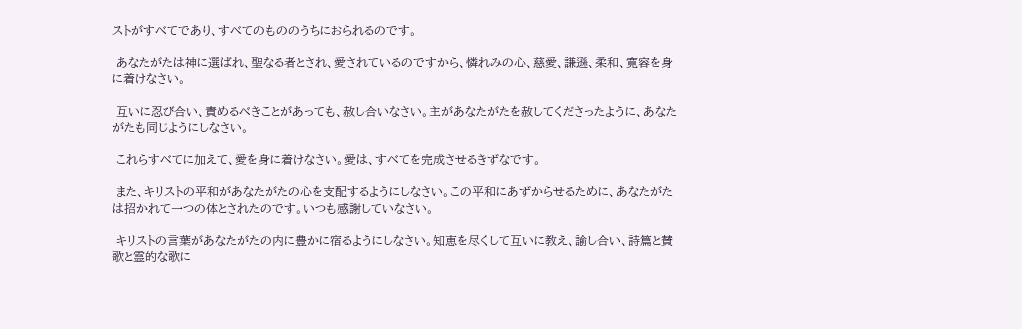ストがすべてであり、すべてのもののうちにおられるのです。

 あなたがたは神に選ばれ、聖なる者とされ、愛されているのですから、憐れみの心、慈愛、謙遜、柔和、寛容を身に着けなさい。

 互いに忍び合い、責めるべきことがあっても、赦し合いなさい。主があなたがたを赦してくださったように、あなたがたも同じようにしなさい。

 これらすべてに加えて、愛を身に着けなさい。愛は、すべてを完成させるきずなです。

 また、キリストの平和があなたがたの心を支配するようにしなさい。この平和にあずからせるために、あなたがたは招かれて一つの体とされたのです。いつも感謝していなさい。

 キリストの言葉があなたがたの内に豊かに宿るようにしなさい。知恵を尽くして互いに教え、諭し合い、詩篇と賛歌と霊的な歌に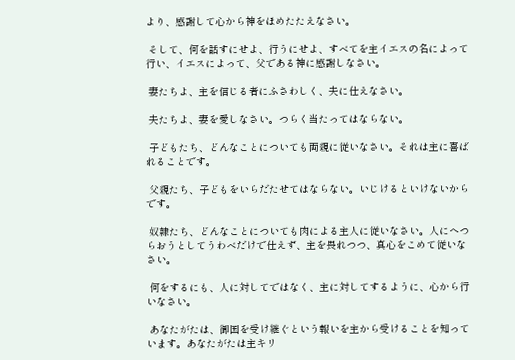より、感謝して心から神をほめたたえなさい。

 そして、何を話すにせよ、行うにせよ、すべてを主イエスの名によって行い、イエスによって、父である神に感謝しなさい。

 妻たちよ、主を信じる者にふさわしく、夫に仕えなさい。

 夫たちよ、妻を愛しなさい。つらく当たってはならない。

 子どもたち、どんなことについても両親に従いなさい。それは主に喜ばれることです。

 父親たち、子どもをいらだたせてはならない。いじけるといけないからです。

 奴隷たち、どんなことについても肉による主人に従いなさい。人にへつらおうとしてうわべだけで仕えず、主を畏れつつ、真心をこめて従いなさい。

 何をするにも、人に対してではなく、主に対してするように、心から行いなさい。

 あなたがたは、御国を受け継ぐという報いを主から受けることを知っています。あなたがたは主キリ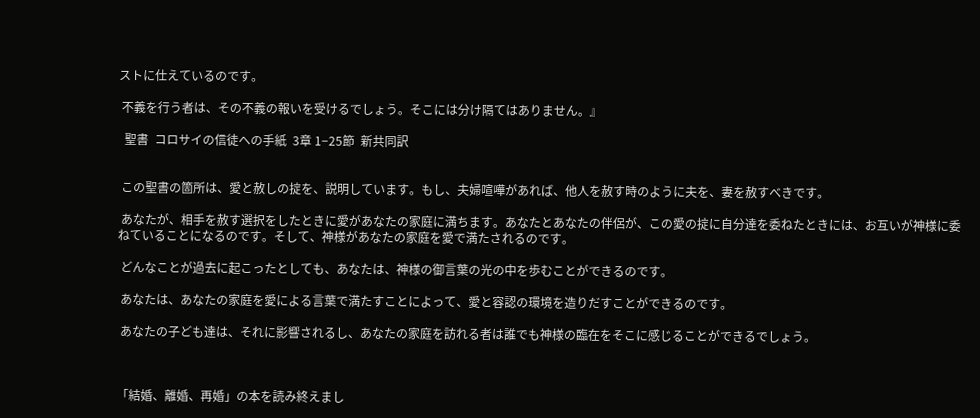ストに仕えているのです。

 不義を行う者は、その不義の報いを受けるでしょう。そこには分け隔てはありません。』

  聖書  コロサイの信徒への手紙  3章 1−25節  新共同訳


 この聖書の箇所は、愛と赦しの掟を、説明しています。もし、夫婦喧嘩があれば、他人を赦す時のように夫を、妻を赦すべきです。

 あなたが、相手を赦す選択をしたときに愛があなたの家庭に満ちます。あなたとあなたの伴侶が、この愛の掟に自分達を委ねたときには、お互いが神様に委ねていることになるのです。そして、神様があなたの家庭を愛で満たされるのです。

 どんなことが過去に起こったとしても、あなたは、神様の御言葉の光の中を歩むことができるのです。

 あなたは、あなたの家庭を愛による言葉で満たすことによって、愛と容認の環境を造りだすことができるのです。

 あなたの子ども達は、それに影響されるし、あなたの家庭を訪れる者は誰でも神様の臨在をそこに感じることができるでしょう。



「結婚、離婚、再婚」の本を読み終えまし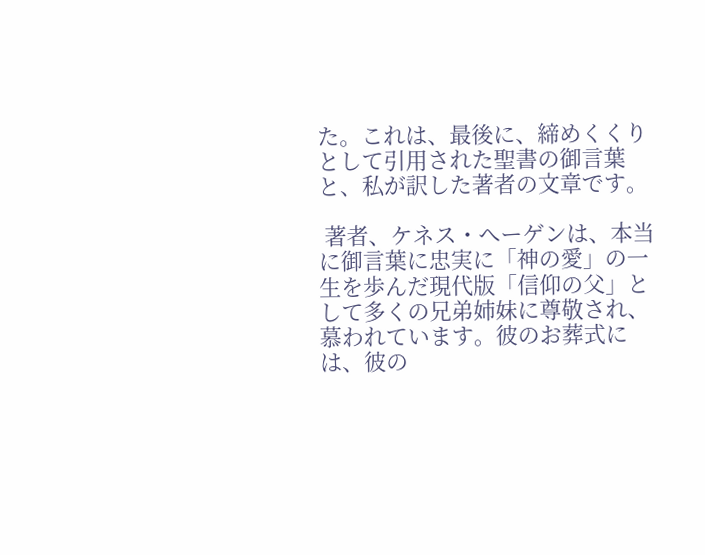た。これは、最後に、締めくくりとして引用された聖書の御言葉と、私が訳した著者の文章です。

 著者、ケネス・へーゲンは、本当に御言葉に忠実に「神の愛」の一生を歩んだ現代版「信仰の父」として多くの兄弟姉妹に尊敬され、慕われています。彼のお葬式には、彼の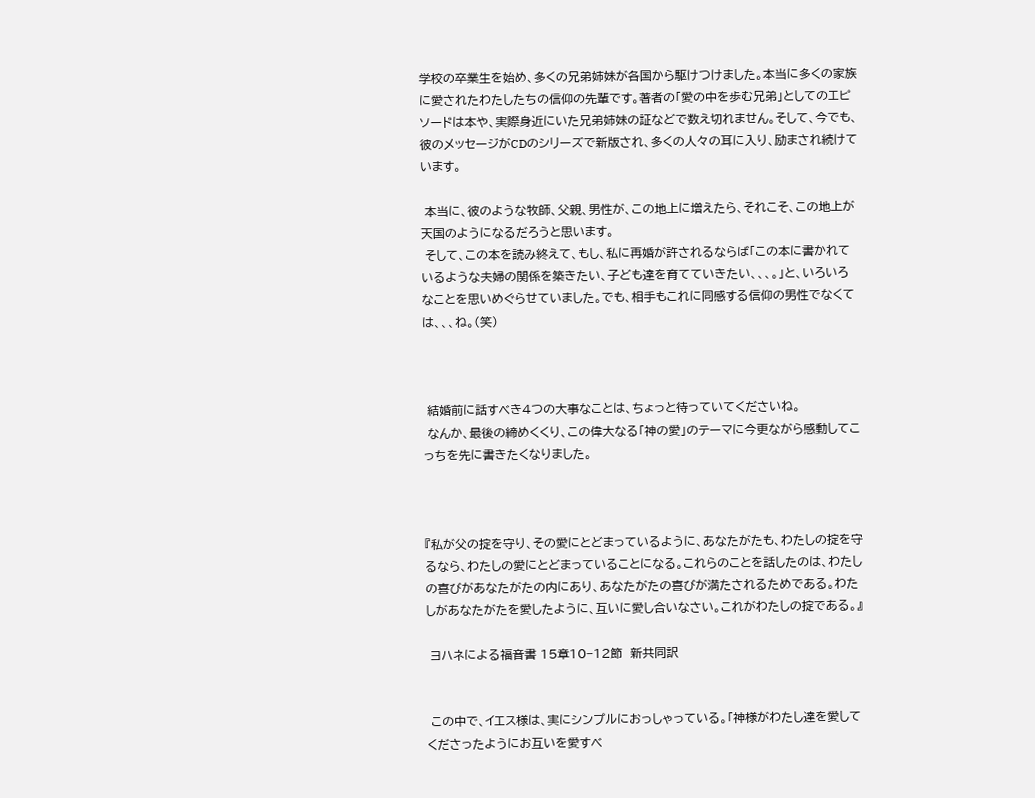学校の卒業生を始め、多くの兄弟姉妹が各国から駆けつけました。本当に多くの家族に愛されたわたしたちの信仰の先輩です。著者の「愛の中を歩む兄弟」としてのエピソードは本や、実際身近にいた兄弟姉妹の証などで数え切れません。そして、今でも、彼のメッセージがCDのシリーズで新版され、多くの人々の耳に入り、励まされ続けています。

 本当に、彼のような牧師、父親、男性が、この地上に増えたら、それこそ、この地上が天国のようになるだろうと思います。
 そして、この本を読み終えて、もし、私に再婚が許されるならば「この本に書かれているような夫婦の関係を築きたい、子ども達を育てていきたい、、、。」と、いろいろなことを思いめぐらせていました。でも、相手もこれに同感する信仰の男性でなくては、、、ね。(笑)



 結婚前に話すべき4つの大事なことは、ちょっと待っていてくださいね。
 なんか、最後の締めくくり、この偉大なる「神の愛」のテーマに今更ながら感動してこっちを先に書きたくなりました。



『私が父の掟を守り、その愛にとどまっているように、あなたがたも、わたしの掟を守るなら、わたしの愛にとどまっていることになる。これらのことを話したのは、わたしの喜びがあなたがたの内にあり、あなたがたの喜びが満たされるためである。わたしがあなたがたを愛したように、互いに愛し合いなさい。これがわたしの掟である。』

 ヨハネによる福音書 15章10−12節  新共同訳


 この中で、イエス様は、実にシンプルにおっしゃっている。「神様がわたし達を愛してくださったようにお互いを愛すべ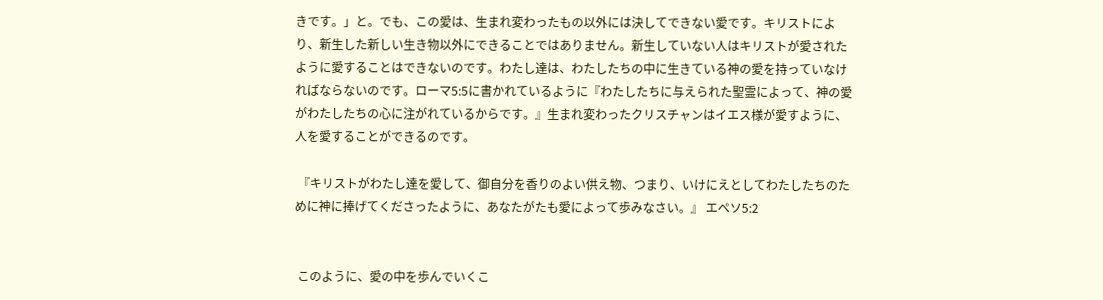きです。」と。でも、この愛は、生まれ変わったもの以外には決してできない愛です。キリストにより、新生した新しい生き物以外にできることではありません。新生していない人はキリストが愛されたように愛することはできないのです。わたし達は、わたしたちの中に生きている神の愛を持っていなければならないのです。ローマ5:5に書かれているように『わたしたちに与えられた聖霊によって、神の愛がわたしたちの心に注がれているからです。』生まれ変わったクリスチャンはイエス様が愛すように、人を愛することができるのです。

 『キリストがわたし達を愛して、御自分を香りのよい供え物、つまり、いけにえとしてわたしたちのために神に捧げてくださったように、あなたがたも愛によって歩みなさい。』 エペソ5:2


 このように、愛の中を歩んでいくこ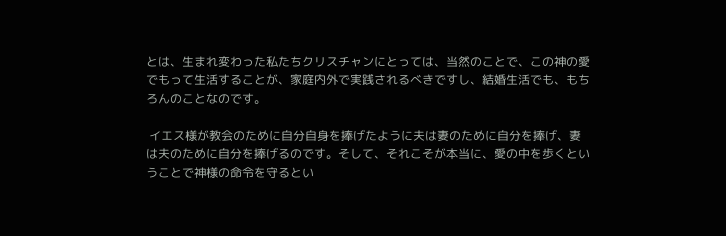とは、生まれ変わった私たちクリスチャンにとっては、当然のことで、この神の愛でもって生活することが、家庭内外で実践されるべきですし、結婚生活でも、もちろんのことなのです。

 イエス様が教会のために自分自身を捧げたように夫は妻のために自分を捧げ、妻は夫のために自分を捧げるのです。そして、それこそが本当に、愛の中を歩くということで神様の命令を守るとい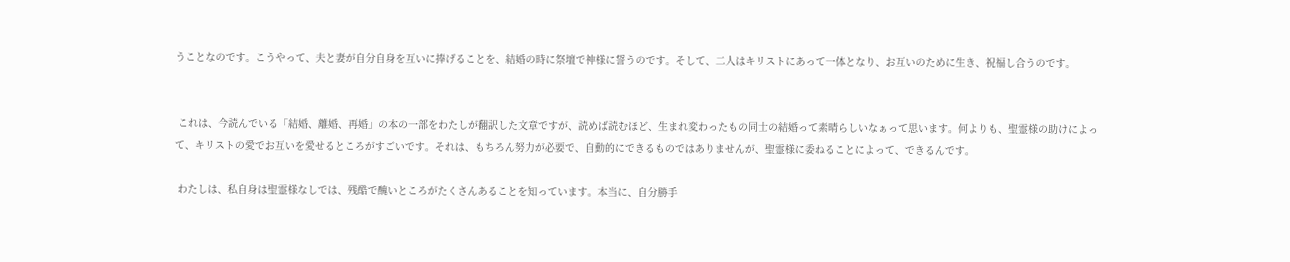うことなのです。こうやって、夫と妻が自分自身を互いに捧げることを、結婚の時に祭壇で神様に誓うのです。そして、二人はキリストにあって一体となり、お互いのために生き、祝福し合うのです。


 これは、今読んでいる「結婚、離婚、再婚」の本の一部をわたしが翻訳した文章ですが、読めば読むほど、生まれ変わったもの同士の結婚って素晴らしいなぁって思います。何よりも、聖霊様の助けによって、キリストの愛でお互いを愛せるところがすごいです。それは、もちろん努力が必要で、自動的にできるものではありませんが、聖霊様に委ねることによって、できるんです。

 わたしは、私自身は聖霊様なしでは、残酷で醜いところがたくさんあることを知っています。本当に、自分勝手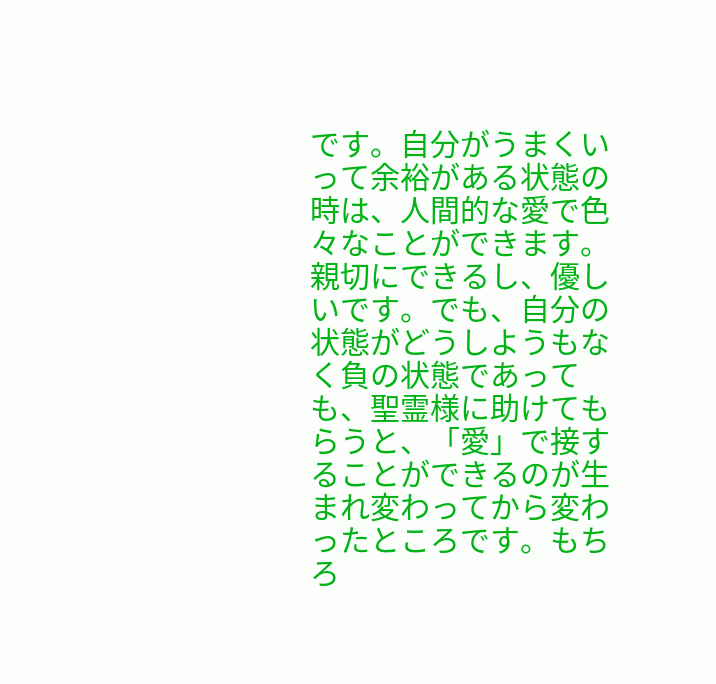です。自分がうまくいって余裕がある状態の時は、人間的な愛で色々なことができます。親切にできるし、優しいです。でも、自分の状態がどうしようもなく負の状態であっても、聖霊様に助けてもらうと、「愛」で接することができるのが生まれ変わってから変わったところです。もちろ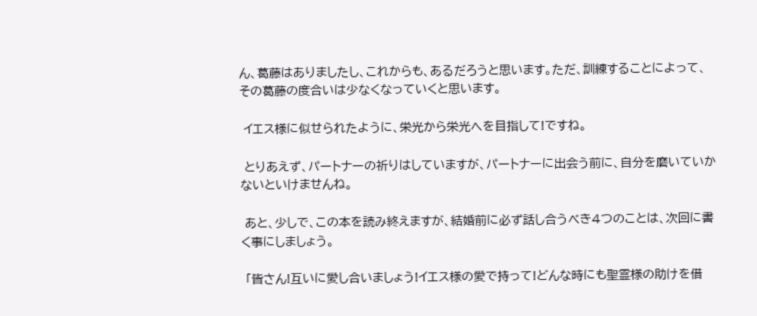ん、葛藤はありましたし、これからも、あるだろうと思います。ただ、訓練することによって、その葛藤の度合いは少なくなっていくと思います。

 イエス様に似せられたように、栄光から栄光へを目指して!ですね。

 とりあえず、パートナーの祈りはしていますが、パートナーに出会う前に、自分を磨いていかないといけませんね。

 あと、少しで、この本を読み終えますが、結婚前に必ず話し合うべき4つのことは、次回に書く事にしましょう。

 「皆さん!互いに愛し合いましょう!イエス様の愛で持って!どんな時にも聖霊様の助けを借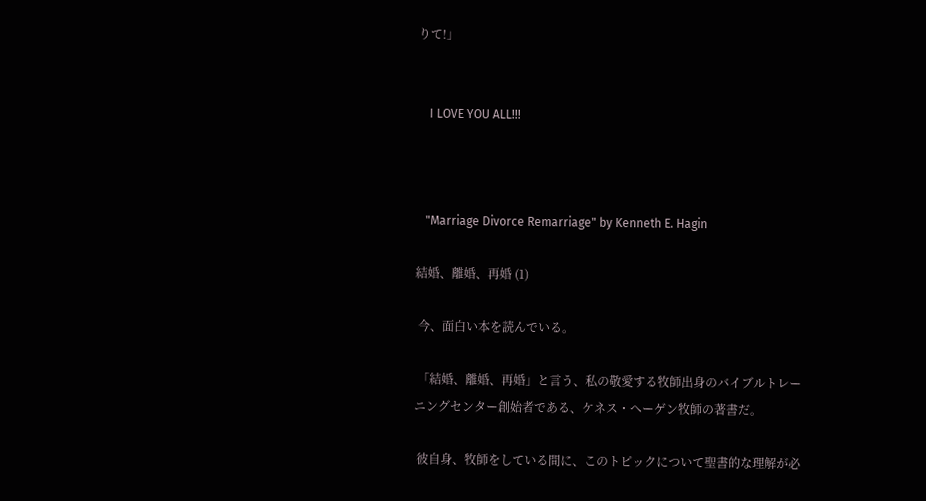りて!」


    I LOVE YOU ALL!!!



   "Marriage Divorce Remarriage" by Kenneth E. Hagin

結婚、離婚、再婚 (1)

 今、面白い本を読んでいる。

 「結婚、離婚、再婚」と言う、私の敬愛する牧師出身のバイブルトレーニングセンター創始者である、ケネス・へーゲン牧師の著書だ。

 彼自身、牧師をしている間に、このトピックについて聖書的な理解が必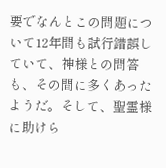要でなんとこの問題について12年間も試行錯誤していて、神様との問答も、その間に多くあったようだ。そして、聖霊様に助けら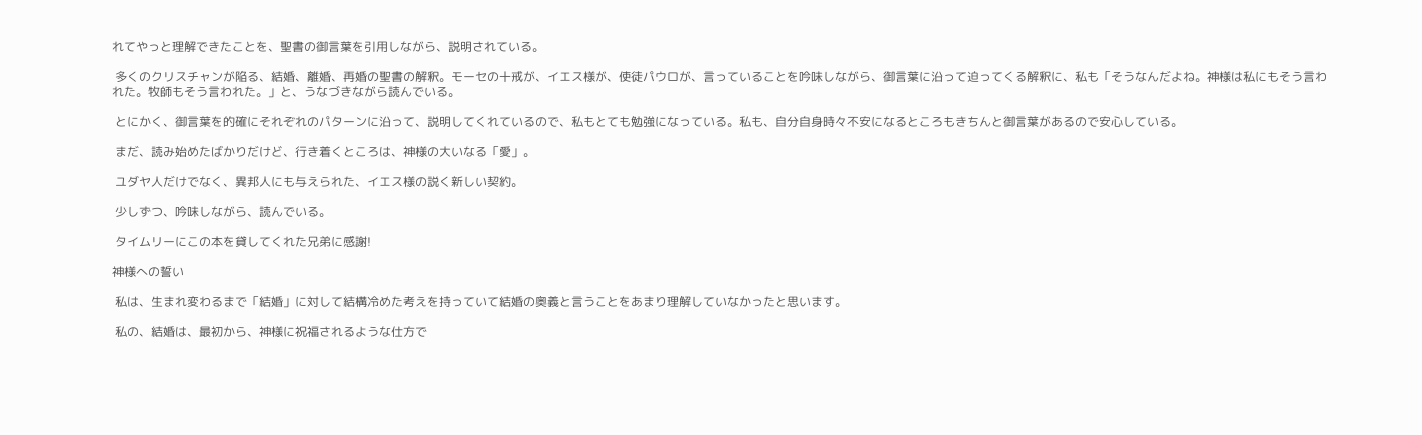れてやっと理解できたことを、聖書の御言葉を引用しながら、説明されている。

 多くのクリスチャンが陥る、結婚、離婚、再婚の聖書の解釈。モーセの十戒が、イエス様が、使徒パウロが、言っていることを吟味しながら、御言葉に沿って迫ってくる解釈に、私も「そうなんだよね。神様は私にもそう言われた。牧師もそう言われた。」と、うなづきながら読んでいる。

 とにかく、御言葉を的確にそれぞれのパターンに沿って、説明してくれているので、私もとても勉強になっている。私も、自分自身時々不安になるところもきちんと御言葉があるので安心している。

 まだ、読み始めたばかりだけど、行き着くところは、神様の大いなる「愛」。

 ユダヤ人だけでなく、異邦人にも与えられた、イエス様の説く新しい契約。

 少しずつ、吟味しながら、読んでいる。

 タイムリーにこの本を貸してくれた兄弟に感謝!

神様への誓い

 私は、生まれ変わるまで「結婚」に対して結構冷めた考えを持っていて結婚の奥義と言うことをあまり理解していなかったと思います。

 私の、結婚は、最初から、神様に祝福されるような仕方で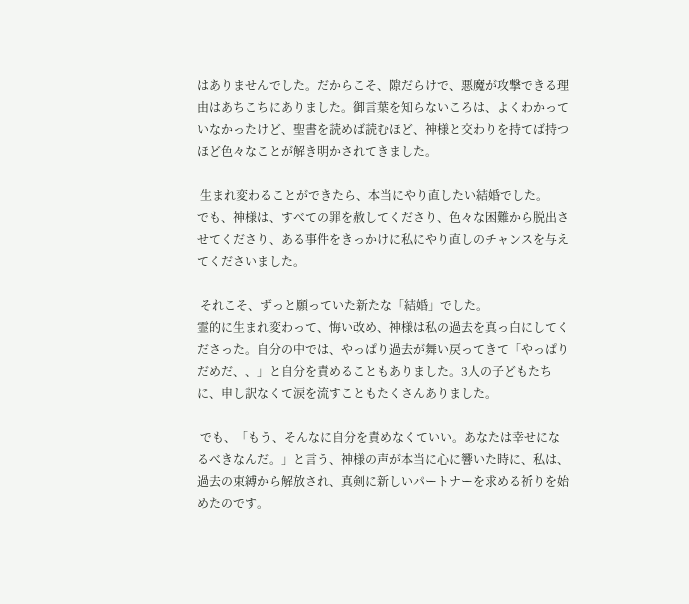はありませんでした。だからこそ、隙だらけで、悪魔が攻撃できる理由はあちこちにありました。御言葉を知らないころは、よくわかっていなかったけど、聖書を読めば読むほど、神様と交わりを持てば持つほど色々なことが解き明かされてきました。

 生まれ変わることができたら、本当にやり直したい結婚でした。
でも、神様は、すべての罪を赦してくださり、色々な困難から脱出させてくださり、ある事件をきっかけに私にやり直しのチャンスを与えてくださいました。

 それこそ、ずっと願っていた新たな「結婚」でした。
霊的に生まれ変わって、悔い改め、神様は私の過去を真っ白にしてくださった。自分の中では、やっぱり過去が舞い戻ってきて「やっぱりだめだ、、」と自分を責めることもありました。3人の子どもたちに、申し訳なくて涙を流すこともたくさんありました。

 でも、「もう、そんなに自分を責めなくていい。あなたは幸せになるべきなんだ。」と言う、神様の声が本当に心に響いた時に、私は、過去の束縛から解放され、真剣に新しいパートナーを求める祈りを始めたのです。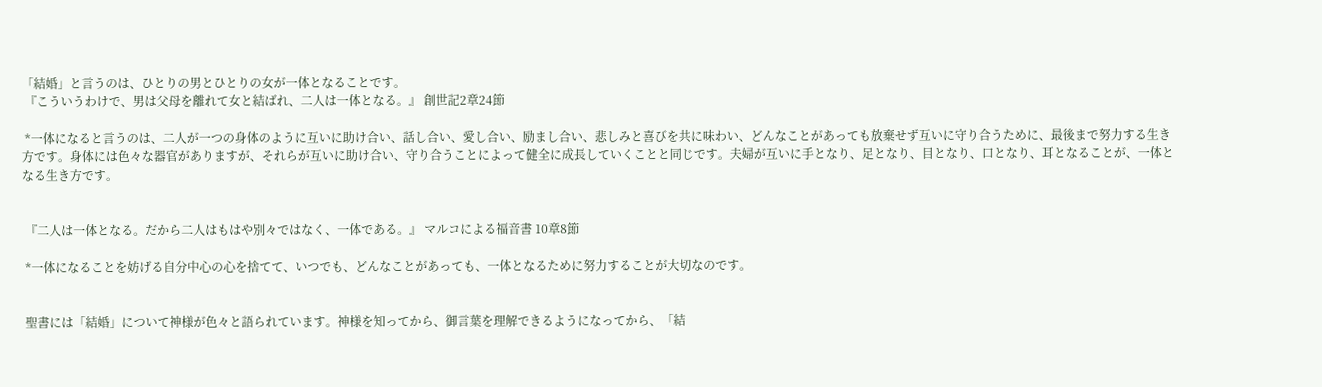「結婚」と言うのは、ひとりの男とひとりの女が一体となることです。
 『こういうわけで、男は父母を離れて女と結ばれ、二人は一体となる。』 創世記2章24節

 *一体になると言うのは、二人が一つの身体のように互いに助け合い、話し合い、愛し合い、励まし合い、悲しみと喜びを共に味わい、どんなことがあっても放棄せず互いに守り合うために、最後まで努力する生き方です。身体には色々な器官がありますが、それらが互いに助け合い、守り合うことによって健全に成長していくことと同じです。夫婦が互いに手となり、足となり、目となり、口となり、耳となることが、一体となる生き方です。


 『二人は一体となる。だから二人はもはや別々ではなく、一体である。』 マルコによる福音書 10章8節

 *一体になることを妨げる自分中心の心を捨てて、いつでも、どんなことがあっても、一体となるために努力することが大切なのです。


 聖書には「結婚」について神様が色々と語られています。神様を知ってから、御言葉を理解できるようになってから、「結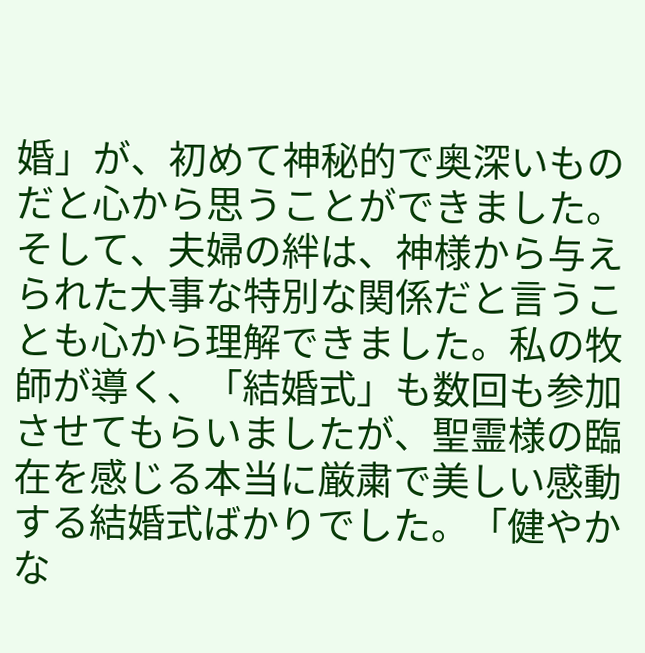婚」が、初めて神秘的で奥深いものだと心から思うことができました。そして、夫婦の絆は、神様から与えられた大事な特別な関係だと言うことも心から理解できました。私の牧師が導く、「結婚式」も数回も参加させてもらいましたが、聖霊様の臨在を感じる本当に厳粛で美しい感動する結婚式ばかりでした。「健やかな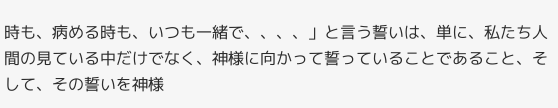時も、病める時も、いつも一緒で、、、、」と言う誓いは、単に、私たち人間の見ている中だけでなく、神様に向かって誓っていることであること、そして、その誓いを神様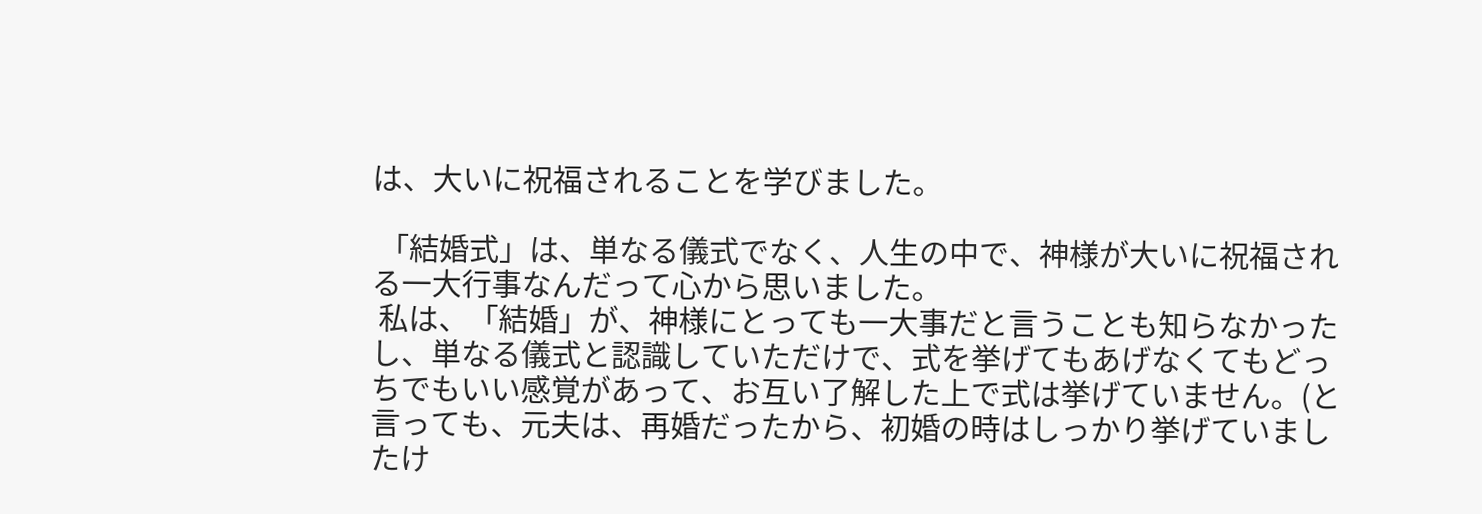は、大いに祝福されることを学びました。

 「結婚式」は、単なる儀式でなく、人生の中で、神様が大いに祝福される一大行事なんだって心から思いました。
 私は、「結婚」が、神様にとっても一大事だと言うことも知らなかったし、単なる儀式と認識していただけで、式を挙げてもあげなくてもどっちでもいい感覚があって、お互い了解した上で式は挙げていません。(と言っても、元夫は、再婚だったから、初婚の時はしっかり挙げていましたけ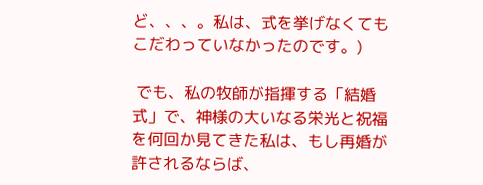ど、、、。私は、式を挙げなくてもこだわっていなかったのです。)

 でも、私の牧師が指揮する「結婚式」で、神様の大いなる栄光と祝福を何回か見てきた私は、もし再婚が許されるならば、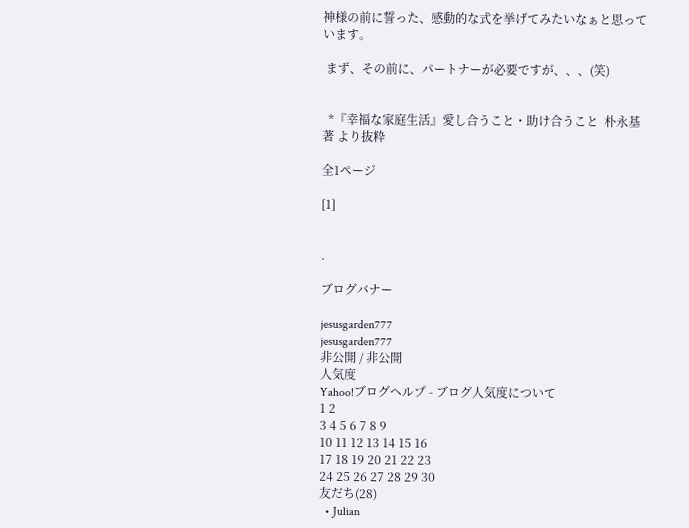神様の前に誓った、感動的な式を挙げてみたいなぁと思っています。

 まず、その前に、パートナーが必要ですが、、、(笑)


  *『幸福な家庭生活』愛し合うこと・助け合うこと  朴永基 著 より抜粋

全1ページ

[1]


.

ブログバナー

jesusgarden777
jesusgarden777
非公開 / 非公開
人気度
Yahoo!ブログヘルプ - ブログ人気度について
1 2
3 4 5 6 7 8 9
10 11 12 13 14 15 16
17 18 19 20 21 22 23
24 25 26 27 28 29 30
友だち(28)
  • Julian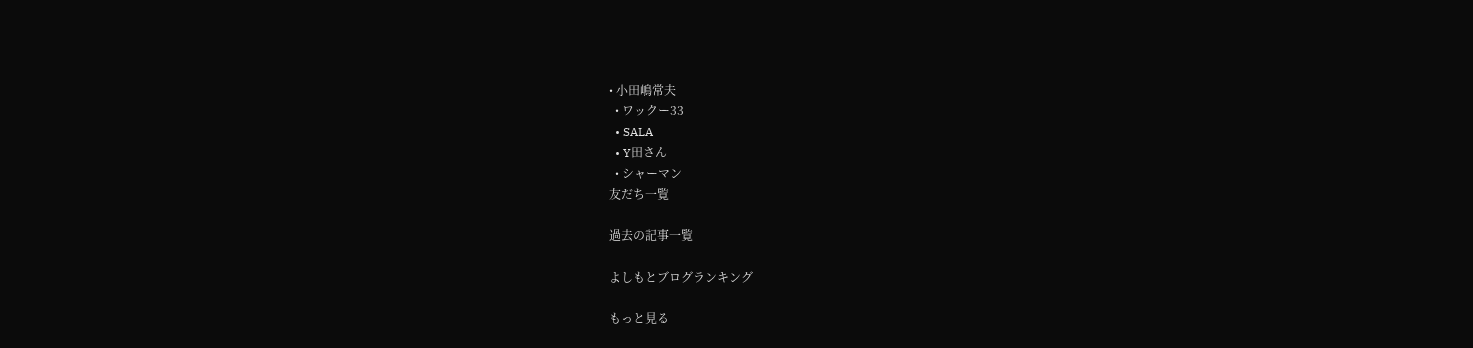• 小田嶋常夫
  • ワックー33
  • SALA
  • Y田さん
  • シャーマン
友だち一覧

過去の記事一覧

よしもとブログランキング

もっと見る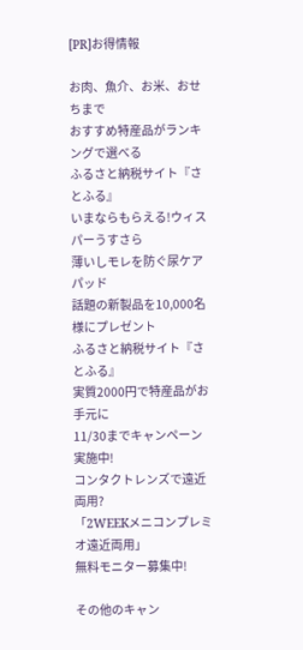[PR]お得情報

お肉、魚介、お米、おせちまで
おすすめ特産品がランキングで選べる
ふるさと納税サイト『さとふる』
いまならもらえる!ウィスパーうすさら
薄いしモレを防ぐ尿ケアパッド
話題の新製品を10,000名様にプレゼント
ふるさと納税サイト『さとふる』
実質2000円で特産品がお手元に
11/30までキャンペーン実施中!
コンタクトレンズで遠近両用?
「2WEEKメニコンプレミオ遠近両用」
無料モニター募集中!

その他のキャン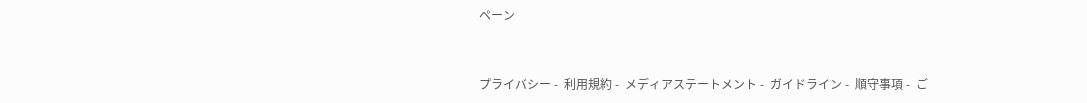ペーン


プライバシー -  利用規約 -  メディアステートメント -  ガイドライン -  順守事項 -  ご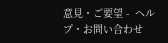意見・ご要望 -  ヘルプ・お問い合わせ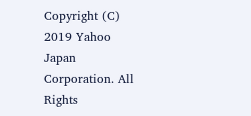Copyright (C) 2019 Yahoo Japan Corporation. All Rights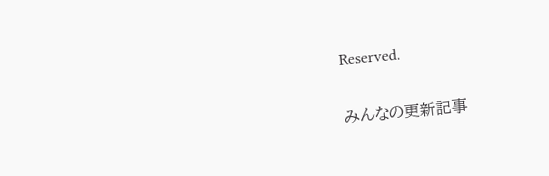Reserved.

みんなの更新記事